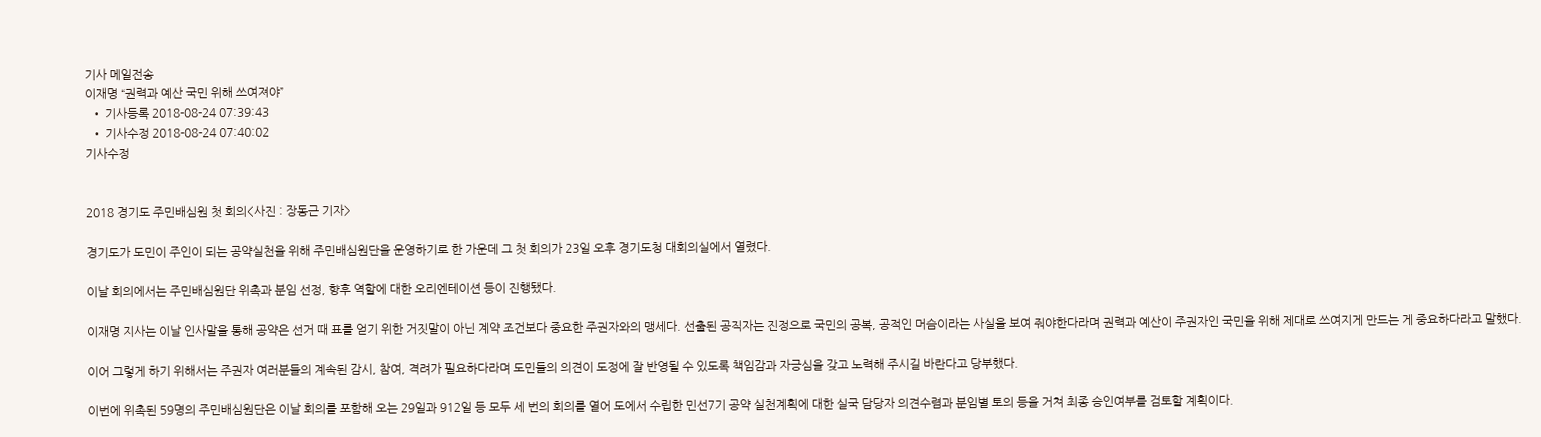기사 메일전송
이재명 “권력과 예산 국민 위해 쓰여져야”
  • 기사등록 2018-08-24 07:39:43
  • 기사수정 2018-08-24 07:40:02
기사수정


2018 경기도 주민배심원 첫 회의<사진 : 장동근 기자>

경기도가 도민이 주인이 되는 공약실천을 위해 주민배심원단을 운영하기로 한 가운데 그 첫 회의가 23일 오후 경기도청 대회의실에서 열렸다.

이날 회의에서는 주민배심원단 위촉과 분임 선정, 향후 역할에 대한 오리엔테이션 등이 진행됐다.

이재명 지사는 이날 인사말을 통해 공약은 선거 때 표를 얻기 위한 거짓말이 아닌 계약 조건보다 중요한 주권자와의 맹세다. 선출된 공직자는 진정으로 국민의 공복, 공적인 머슴이라는 사실을 보여 줘야한다라며 권력과 예산이 주권자인 국민을 위해 제대로 쓰여지게 만드는 게 중요하다라고 말했다.

이어 그렇게 하기 위해서는 주권자 여러분들의 계속된 감시, 참여, 격려가 필요하다라며 도민들의 의견이 도정에 잘 반영될 수 있도록 책임감과 자긍심을 갖고 노력해 주시길 바란다고 당부했다.

이번에 위촉된 59명의 주민배심원단은 이날 회의를 포함해 오는 29일과 912일 등 모두 세 번의 회의를 열어 도에서 수립한 민선7기 공약 실천계획에 대한 실국 담당자 의견수렴과 분임별 토의 등을 거쳐 최종 승인여부를 검토할 계획이다.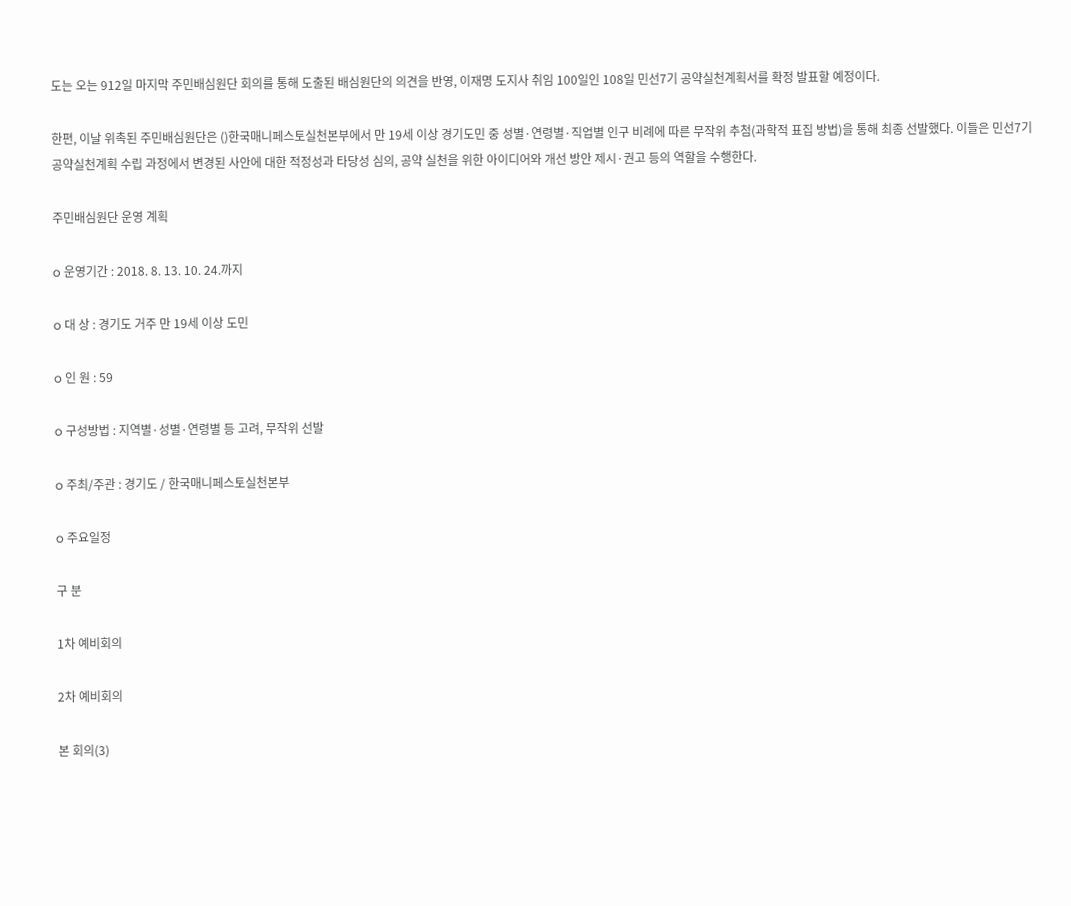도는 오는 912일 마지막 주민배심원단 회의를 통해 도출된 배심원단의 의견을 반영, 이재명 도지사 취임 100일인 108일 민선7기 공약실천계획서를 확정 발표할 예정이다.

한편, 이날 위촉된 주민배심원단은 ()한국매니페스토실천본부에서 만 19세 이상 경기도민 중 성별·연령별·직업별 인구 비례에 따른 무작위 추첨(과학적 표집 방법)을 통해 최종 선발했다. 이들은 민선7기 공약실천계획 수립 과정에서 변경된 사안에 대한 적정성과 타당성 심의, 공약 실천을 위한 아이디어와 개선 방안 제시·권고 등의 역할을 수행한다.

주민배심원단 운영 계획

o 운영기간 : 2018. 8. 13. 10. 24.까지

o 대 상 : 경기도 거주 만 19세 이상 도민

o 인 원 : 59

o 구성방법 : 지역별·성별·연령별 등 고려, 무작위 선발

o 주최/주관 : 경기도 / 한국매니페스토실천본부

o 주요일정

구 분

1차 예비회의

2차 예비회의

본 회의(3)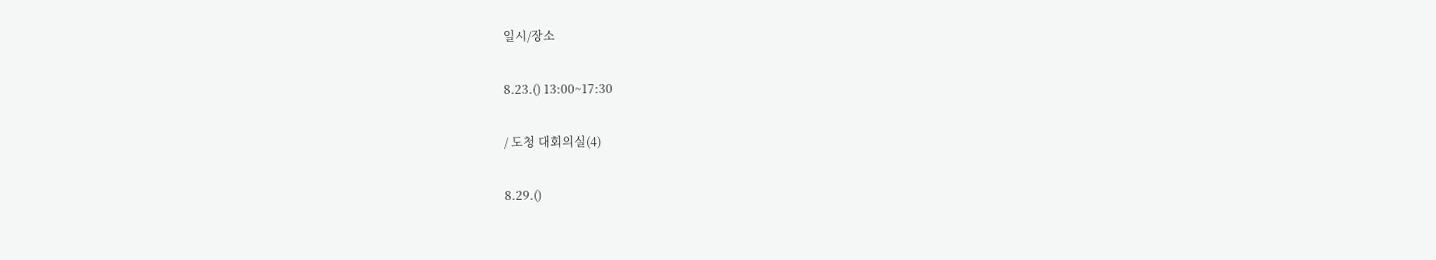일시/장소

8.23.() 13:00~17:30

/ 도청 대회의실(4)

8.29.()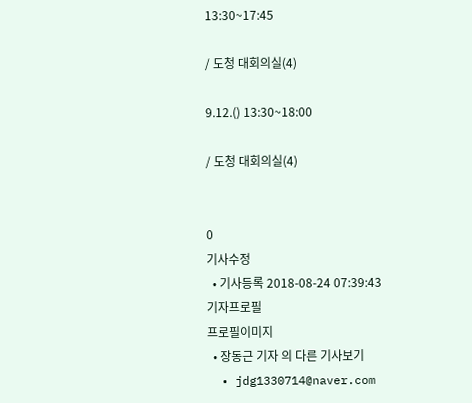13:30~17:45

/ 도청 대회의실(4)

9.12.() 13:30~18:00

/ 도청 대회의실(4)


0
기사수정
  • 기사등록 2018-08-24 07:39:43
기자프로필
프로필이미지
  • 장동근 기자 의 다른 기사보기
  • jdg1330714@naver.com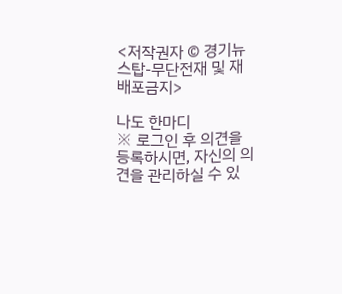<저작권자 © 경기뉴스탑-무단전재 및 재배포금지>

나도 한마디
※ 로그인 후 의견을 등록하시면, 자신의 의견을 관리하실 수 있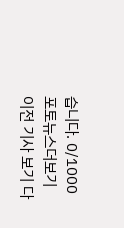습니다. 0/1000
포토뉴스더보기
이전 기사 보기 다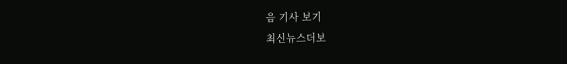음 기사 보기
최신뉴스더보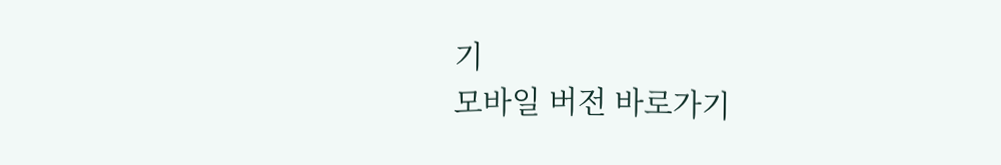기
모바일 버전 바로가기